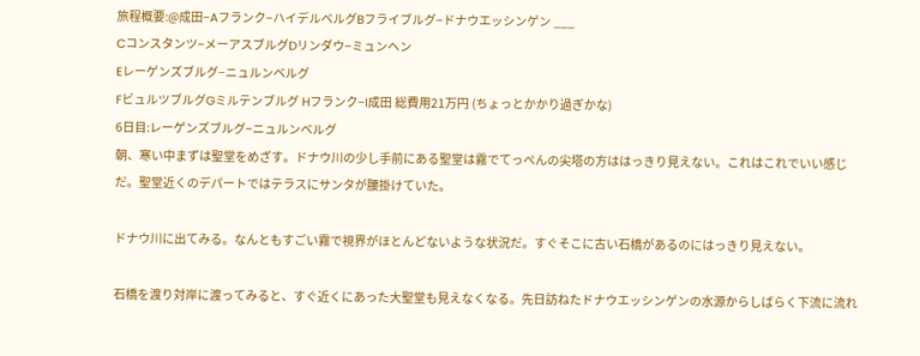旅程概要:@成田−Aフランク−ハイデルベルグBフライブルグ−ドナウエッシンゲン ___
Cコンスタンツ−メーアスブルグDリンダウ−ミュンヘン
Eレーゲンズブルグ−ニュルンベルグ
FビュルツブルグGミルテンブルグ Hフランク−I成田 総費用21万円 (ちょっとかかり過ぎかな)
6日目:レーゲンズブルグ−ニュルンベルグ
朝、寒い中まずは聖堂をめざす。ドナウ川の少し手前にある聖堂は霧でてっぺんの尖塔の方ははっきり見えない。これはこれでいい感じだ。聖堂近くのデパートではテラスにサンタが腰掛けていた。

ドナウ川に出てみる。なんともすごい霧で視界がほとんどないような状況だ。すぐそこに古い石橋があるのにはっきり見えない。

石橋を渡り対岸に渡ってみると、すぐ近くにあった大聖堂も見えなくなる。先日訪ねたドナウエッシンゲンの水源からしばらく下流に流れ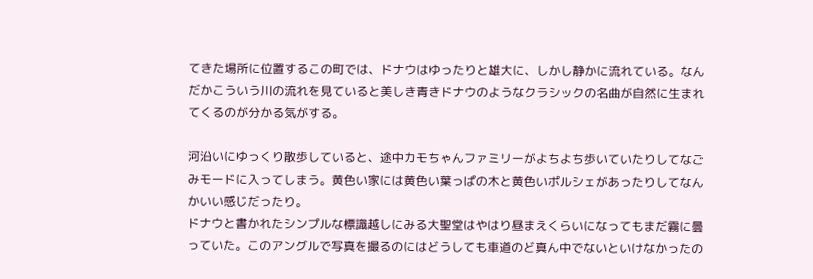てきた場所に位置するこの町では、ドナウはゆったりと雄大に、しかし静かに流れている。なんだかこういう川の流れを見ていると美しき青きドナウのようなクラシックの名曲が自然に生まれてくるのが分かる気がする。

河沿いにゆっくり散歩していると、途中カモちゃんファミリーがよちよち歩いていたりしてなごみモードに入ってしまう。黄色い家には黄色い葉っぱの木と黄色いポルシェがあったりしてなんかいい感じだったり。
ドナウと書かれたシンプルな標識越しにみる大聖堂はやはり昼まえくらいになってもまだ霧に曇っていた。このアングルで写真を撮るのにはどうしても車道のど真ん中でないといけなかったの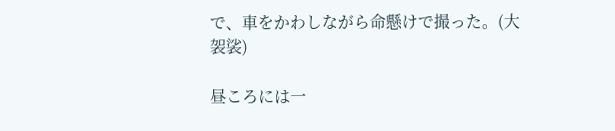で、車をかわしながら命懸けで撮った。(大袈裟)

昼ころには一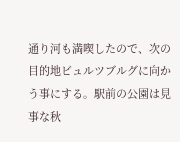通り河も満喫したので、次の目的地ビュルツブルグに向かう事にする。駅前の公園は見事な秋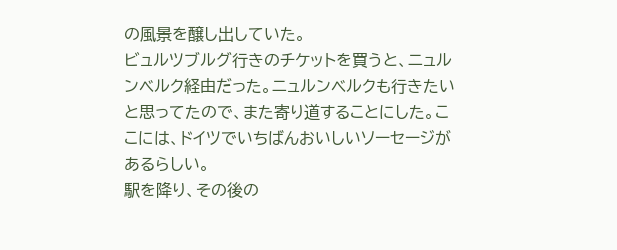の風景を醸し出していた。
ビュルツブルグ行きのチケットを買うと、ニュルンベルク経由だった。ニュルンベルクも行きたいと思ってたので、また寄り道することにした。ここには、ドイツでいちばんおいしいソーセージがあるらしい。
駅を降り、その後の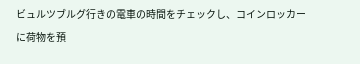ビュルツブルグ行きの電車の時間をチェックし、コインロッカーに荷物を預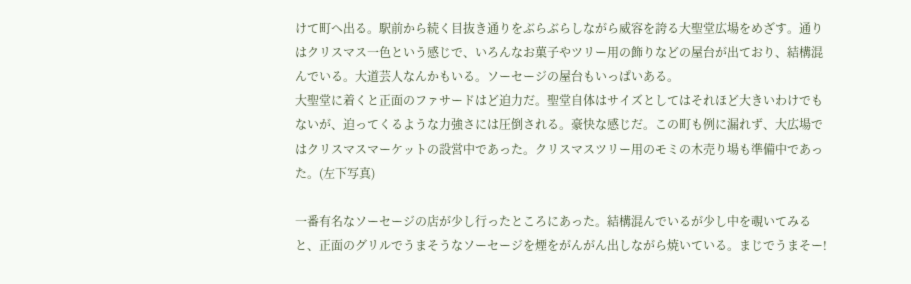けて町へ出る。駅前から続く目抜き通りをぶらぶらしながら威容を誇る大聖堂広場をめざす。通りはクリスマス一色という感じで、いろんなお菓子やツリー用の飾りなどの屋台が出ており、結構混んでいる。大道芸人なんかもいる。ソーセージの屋台もいっぱいある。
大聖堂に着くと正面のファサードはど迫力だ。聖堂自体はサイズとしてはそれほど大きいわけでもないが、迫ってくるような力強さには圧倒される。豪快な感じだ。この町も例に漏れず、大広場ではクリスマスマーケットの設営中であった。クリスマスツリー用のモミの木売り場も準備中であった。(左下写真)

一番有名なソーセージの店が少し行ったところにあった。結構混んでいるが少し中を覗いてみると、正面のグリルでうまそうなソーセージを煙をがんがん出しながら焼いている。まじでうまそー!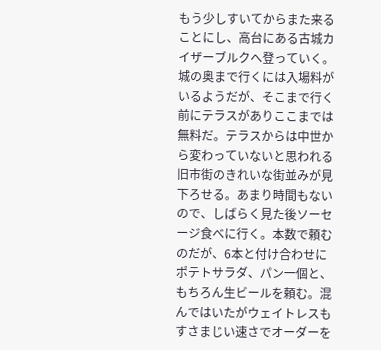もう少しすいてからまた来ることにし、高台にある古城カイザーブルクへ登っていく。
城の奥まで行くには入場料がいるようだが、そこまで行く前にテラスがありここまでは無料だ。テラスからは中世から変わっていないと思われる旧市街のきれいな街並みが見下ろせる。あまり時間もないので、しばらく見た後ソーセージ食べに行く。本数で頼むのだが、6本と付け合わせにポテトサラダ、パン一個と、もちろん生ビールを頼む。混んではいたがウェイトレスもすさまじい速さでオーダーを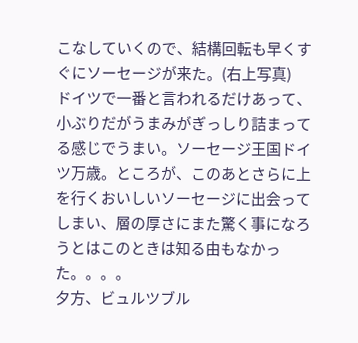こなしていくので、結構回転も早くすぐにソーセージが来た。(右上写真)
ドイツで一番と言われるだけあって、小ぶりだがうまみがぎっしり詰まってる感じでうまい。ソーセージ王国ドイツ万歳。ところが、このあとさらに上を行くおいしいソーセージに出会ってしまい、層の厚さにまた驚く事になろうとはこのときは知る由もなかった。。。。
夕方、ビュルツブル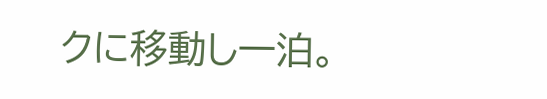クに移動し一泊。